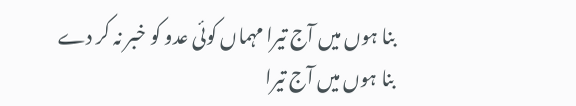بنا ہوں میں آج تیرا مہماں کوئی عدو کو خبر نہ کر دے
بنا ہوں میں آج تیرا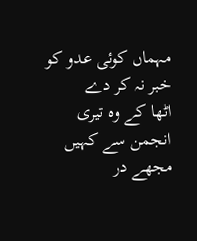مہماں کوئی عدو کو خبر نہ کر دے
اٹھا کے وہ تیری انجمن سے کہیں مجھے در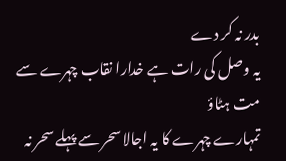بدر نہ کر دے
یہ وصل کی رات ہے خدارا نقاب چہرے سے مت ہٹاؤ
تمہارے چہرے کا یہ اجالا سحر سے پہلے سحر نہ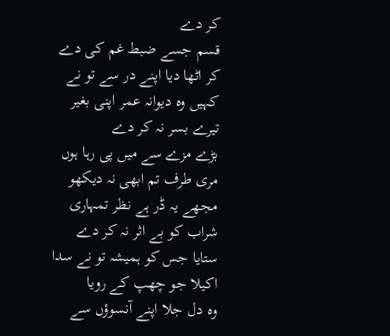کر دے
قسم جسے ضبط غم کی دے کر اٹھا دیا اپنے در سے تو نے
کہیں وہ دیوانہ عمر اپنی بغیر تیرے بسر نہ کر دے
بڑے مزے سے میں پی رہا ہوں مری طرف تم ابھی نہ دیکھو
مجھے یہ ڈر ہے نظر تمہاری شراب کو بے اثر نہ کر دے
ستایا جس کو ہمیشہ تو نے سدا اکیلا جو چھپ کے رویا
وہ دل جلا اپنے آنسوؤں سے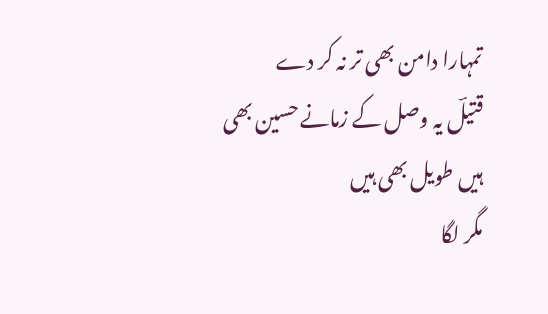تمہارا دامن بھی تر نہ کر دے
قتیلؔ یہ وصل کے زمانے حسین بھی ہیں طویل بھی ہیں
مگر لگا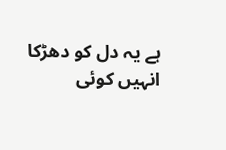ہے یہ دل کو دھڑکا انہیں کوئی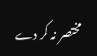مختصر نہ کر دے